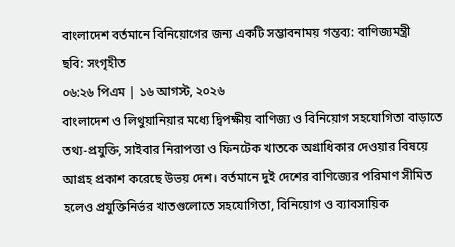বাংলাদেশ বর্তমানে বিনিয়োগের জন্য একটি সম্ভাবনাময় গন্তব্য: বাণিজ্যমন্ত্রী
ছবি: সংগৃহীত
০৬:২৬ পিএম | ১৬ আগস্ট, ২০২৬
বাংলাদেশ ও লিথুয়ানিয়ার মধ্যে দ্বিপক্ষীয় বাণিজ্য ও বিনিয়োগ সহযোগিতা বাড়াতে তথ্য-প্রযুক্তি, সাইবার নিরাপত্তা ও ফিনটেক খাতকে অগ্রাধিকার দেওয়ার বিষয়ে আগ্রহ প্রকাশ করেছে উভয় দেশ। বর্তমানে দুই দেশের বাণিজ্যের পরিমাণ সীমিত হলেও প্রযুক্তিনির্ভর খাতগুলোতে সহযোগিতা, বিনিয়োগ ও ব্যাবসায়িক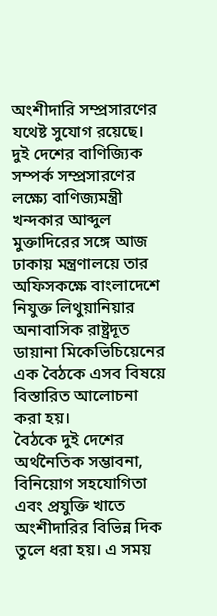অংশীদারি সম্প্রসারণের যথেষ্ট সুযোগ রয়েছে।
দুই দেশের বাণিজ্যিক সম্পর্ক সম্প্রসারণের লক্ষ্যে বাণিজ্যমন্ত্রী খন্দকার আব্দুল মুক্তাদিরের সঙ্গে আজ ঢাকায় মন্ত্রণালয়ে তার অফিসকক্ষে বাংলাদেশে নিযুক্ত লিথুয়ানিয়ার অনাবাসিক রাষ্ট্রদূত ডায়ানা মিকেভিচিয়েনের এক বৈঠকে এসব বিষয়ে বিস্তারিত আলোচনা করা হয়।
বৈঠকে দুই দেশের অর্থনৈতিক সম্ভাবনা, বিনিয়োগ সহযোগিতা এবং প্রযুক্তি খাতে অংশীদারির বিভিন্ন দিক তুলে ধরা হয়। এ সময়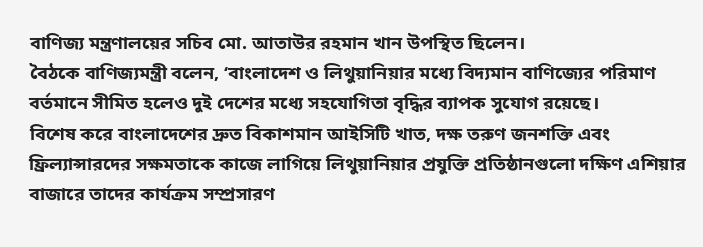বাণিজ্য মন্ত্রণালয়ের সচিব মো. আতাউর রহমান খান উপস্থিত ছিলেন।
বৈঠকে বাণিজ্যমন্ত্রী বলেন, ‘বাংলাদেশ ও লিথুয়ানিয়ার মধ্যে বিদ্যমান বাণিজ্যের পরিমাণ বর্তমানে সীমিত হলেও দুই দেশের মধ্যে সহযোগিতা বৃদ্ধির ব্যাপক সুযোগ রয়েছে।
বিশেষ করে বাংলাদেশের দ্রুত বিকাশমান আইসিটি খাত, দক্ষ তরুণ জনশক্তি এবং ফ্রিল্যান্সারদের সক্ষমতাকে কাজে লাগিয়ে লিথুয়ানিয়ার প্রযুক্তি প্রতিষ্ঠানগুলো দক্ষিণ এশিয়ার বাজারে তাদের কার্যক্রম সম্প্রসারণ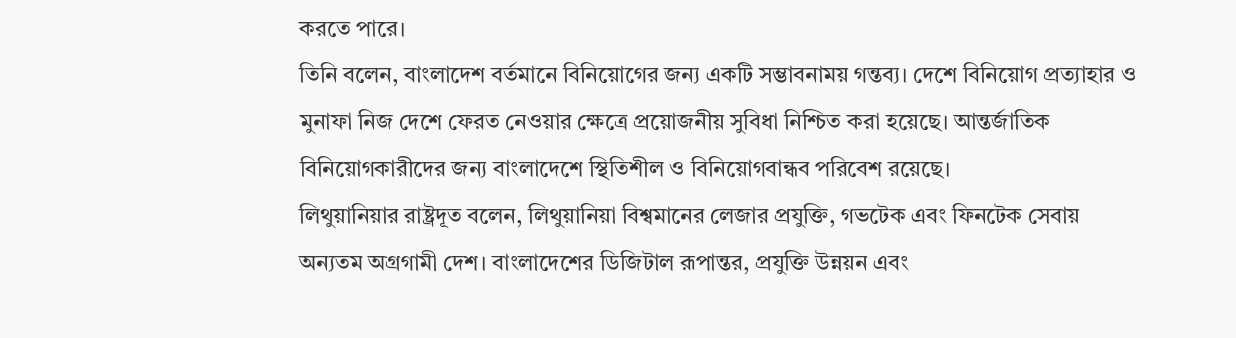করতে পারে।
তিনি বলেন, বাংলাদেশ বর্তমানে বিনিয়োগের জন্য একটি সম্ভাবনাময় গন্তব্য। দেশে বিনিয়োগ প্রত্যাহার ও মুনাফা নিজ দেশে ফেরত নেওয়ার ক্ষেত্রে প্রয়োজনীয় সুবিধা নিশ্চিত করা হয়েছে। আন্তর্জাতিক বিনিয়োগকারীদের জন্য বাংলাদেশে স্থিতিশীল ও বিনিয়োগবান্ধব পরিবেশ রয়েছে।
লিথুয়ানিয়ার রাষ্ট্রদূত বলেন, লিথুয়ানিয়া বিশ্বমানের লেজার প্রযুক্তি, গভটেক এবং ফিনটেক সেবায় অন্যতম অগ্রগামী দেশ। বাংলাদেশের ডিজিটাল রূপান্তর, প্রযুক্তি উন্নয়ন এবং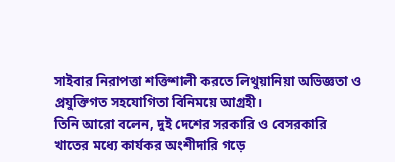সাইবার নিরাপত্তা শক্তিশালী করতে লিথুয়ানিয়া অভিজ্ঞতা ও প্রযুক্তিগত সহযোগিতা বিনিময়ে আগ্রহী।
তিনি আরো বলেন, দুই দেশের সরকারি ও বেসরকারি খাতের মধ্যে কার্যকর অংশীদারি গড়ে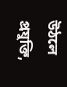উঠলে প্রযুক্তি,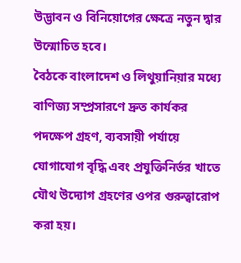উদ্ভাবন ও বিনিয়োগের ক্ষেত্রে নতুন দ্বার উন্মোচিত হবে।
বৈঠকে বাংলাদেশ ও লিথুয়ানিয়ার মধ্যে বাণিজ্য সম্প্রসারণে দ্রুত কার্যকর পদক্ষেপ গ্রহণ, ব্যবসায়ী পর্যায়ে যোগাযোগ বৃদ্ধি এবং প্রযুক্তিনির্ভর খাতে যৌথ উদ্যোগ গ্রহণের ওপর গুরুত্বারোপ করা হয়।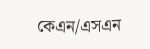কেএন/এসএন